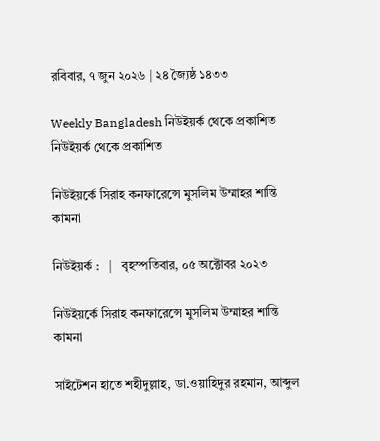রবিবার, ৭ জুন ২০২৬ | ২৪ জ্যৈষ্ঠ ১৪৩৩

Weekly Bangladesh নিউইয়র্ক থেকে প্রকাশিত
নিউইয়র্ক থেকে প্রকাশিত

নিউইয়র্কে সিরাহ কনফারেন্সে মুসলিম উম্মাহর শান্তি কামনা

নিউইয়র্ক :   |   বৃহস্পতিবার, ০৫ অক্টোবর ২০২৩

নিউইয়র্কে সিরাহ কনফারেন্সে মুসলিম উম্মাহর শান্তি কামনা

সাইটেশন হাতে শহীদুল্লাহ, ডা.ওয়াহিদুর রহমান, আব্দুল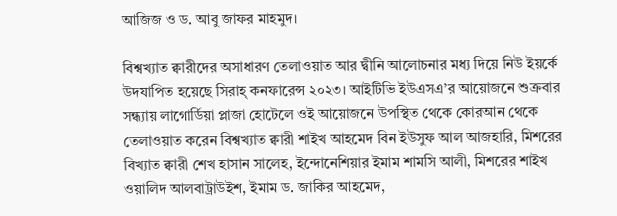আজিজ ও ড. আবু জাফর মাহমুদ।

বিশ্বখ্যাত ক্বারীদের অসাধারণ তেলাওয়াত আর দ্বীনি আলোচনার মধ্য দিয়ে নিউ ইয়র্কে উদযাপিত হয়েছে সিরাহ্ কনফারেন্স ২০২৩। আইটিভি ইউএসএ’র আয়োজনে শুক্রবার সন্ধ্যায় লাগোর্ডিয়া প্লাজা হোটেলে ওই আয়োজনে উপস্থিত থেকে কোরআন থেকে তেলাওয়াত করেন বিশ্বখ্যাত ক্বারী শাইখ আহমেদ বিন ইউসুফ আল আজহারি, মিশরের বিখ্যাত ক্বারী শেখ হাসান সালেহ, ইন্দোনেশিয়ার ইমাম শামসি আলী, মিশরের শাইখ ওয়ালিদ আলবাট্রাউইশ, ইমাম ড. জাকির আহমেদ,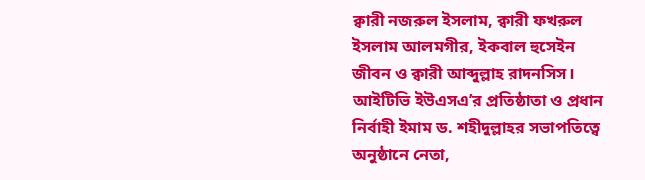ক্বারী নজরুল ইসলাম, ক্বারী ফখরুল ইসলাম আলমগীর, ইকবাল হুসেইন জীবন ও ক্বারী আব্দুল্লাহ রাদনসিস। আইটিভি ইউএসএ’র প্রতিষ্ঠাতা ও প্রধান নির্বাহী ইমাম ড. শহীদুল্লাহর সভাপতিত্বে অনুষ্ঠানে নেতা,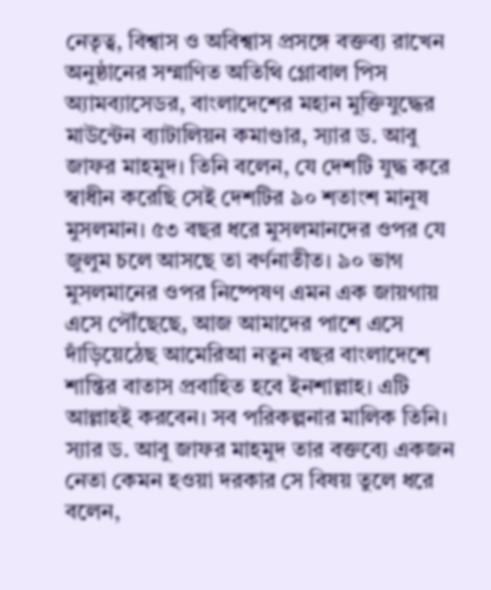নেতৃত্ব, বিশ্বাস ও অবিশ্বাস প্রসঙ্গে বক্তব্য রাখেন অনুষ্ঠানের সম্মাণিত অতিথি গ্লোবাল পিস অ্যামব্যাসেডর, বাংলাদেশের মহান মুক্তিযুদ্ধের মাউন্টেন ব্যাটালিয়ন কমাণ্ডার, স্যার ড. আবু জাফর মাহমুদ। তিনি বলেন, যে দেশটি যুদ্ধ করে স্বাধীন করেছি সেই দেশটির ৯০ শতাংশ মানুষ মুসলমান। ৫৩ বছর ধরে মুসলমানদের ওপর যে জুলুম চলে আসছে তা বর্ণনাতীত। ৯০ ভাগ মুসলমানের ওপর নিষ্পেষণ এমন এক জায়গায় এসে পৌঁছেছে, আজ আমাদের পাশে এসে দাঁড়িয়েঠেছ আমেরিআ নতুন বছর বাংলাদেশে শান্তির বাতাস প্রবাহিত হবে ইনশাল্লাহ। এটি আল্লাহই করবেন। সব পরিকল্পনার মালিক তিনি। স্যার ড. আবু জাফর মাহমুদ তার বক্তব্যে একজন নেতা কেমন হওয়া দরকার সে বিষয় তুলে ধরে বলেন,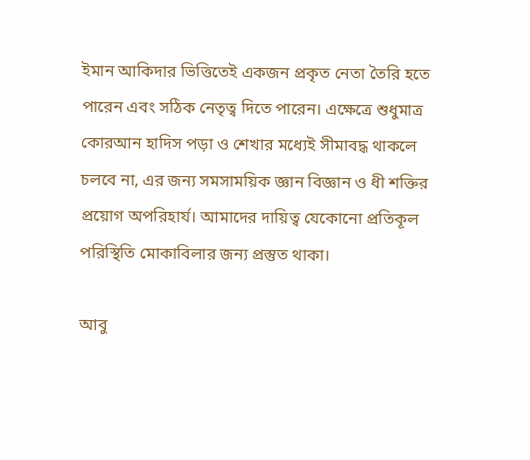ইমান আকিদার ভিত্তিতেই একজন প্রকৃত নেতা তৈরি হতে পারেন এবং সঠিক নেতৃত্ব দিতে পারেন। এক্ষেত্রে শুধুমাত্র কোরআন হাদিস পড়া ও শেখার মধ্যেই সীমাবদ্ধ থাকলে চলবে না, এর জন্য সমসাময়িক জ্ঞান বিজ্ঞান ও ধী শক্তির প্রয়োগ অপরিহার্য। আমাদের দায়িত্ব যেকোনো প্রতিকূল পরিস্থিতি মোকাবিলার জন্য প্রস্তুত থাকা।

আবু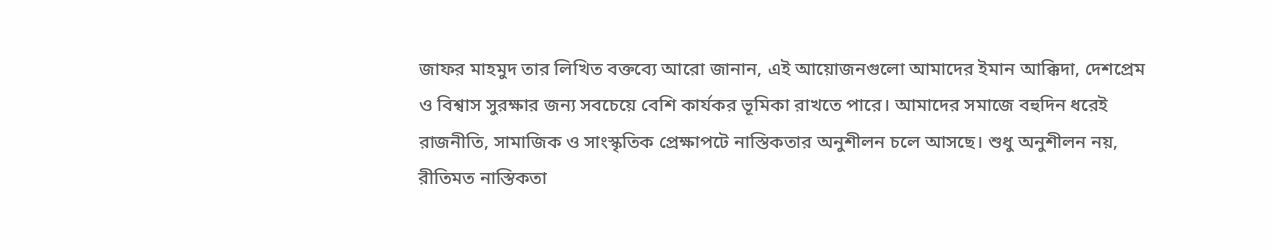জাফর মাহমুদ তার লিখিত বক্তব্যে আরো জানান, এই আয়োজনগুলো আমাদের ইমান আক্কিদা, দেশপ্রেম ও বিশ্বাস সুরক্ষার জন্য সবচেয়ে বেশি কার্যকর ভূমিকা রাখতে পারে। আমাদের সমাজে বহুদিন ধরেই রাজনীতি, সামাজিক ও সাংস্কৃতিক প্রেক্ষাপটে নাস্তিকতার অনুশীলন চলে আসছে। শুধু অনুশীলন নয়, রীতিমত নাস্তিকতা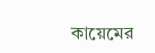কায়েমের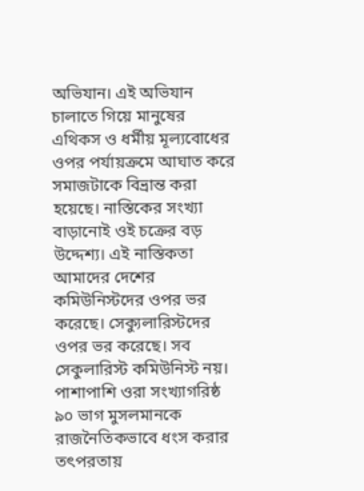অভিযান। এই অভিযান চালাতে গিয়ে মানুষের এথিকস ও ধর্মীয় মূল্যবোধের ওপর পর্যায়ক্রমে আঘাত করে সমাজটাকে বিভ্রান্ত করা হয়েছে। নাস্তিকের সংখ্যা বাড়ানোই ওই চক্রের বড় উদ্দেশ্য। এই নাস্তিকতা আমাদের দেশের কমিউনিস্টদের ওপর ভর করেছে। সেক্যুলারিস্টদের ওপর ভর করেছে। সব সেকুলারিস্ট কমিউনিস্ট নয়। পাশাপাশি ওরা সংখ্যাগরিষ্ঠ ৯০ ভাগ মুসলমানকে রাজনৈতিকভাবে ধংস করার তৎপরতায়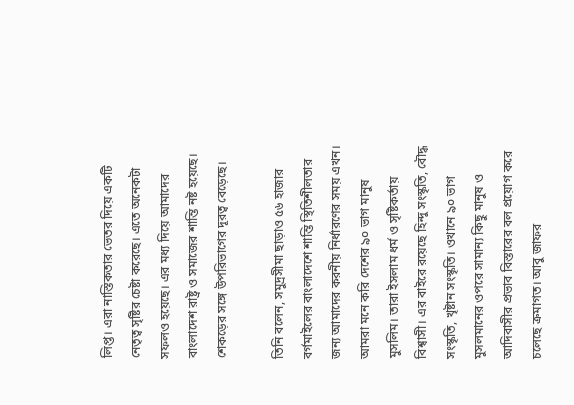লিপ্ত। এরা নাস্তিকতার ভেতর দিয়ে একটি নেতৃত্ব সৃষ্টির চেষ্টা করেছে। এতে অনেকটা সফলও হয়েছে। এর মধ্য দিয়ে আমাদের বাংলাদেশ রাষ্ট্র ও সমাজের শান্তি নষ্ট হয়েছে। শেকড়ের সঙ্গে উপরিভাগের দূরত্ব বেড়েছে।

তিনি বলেন, সমুদ্রসীমা ছাড়াও ৫৬ হাজার বর্গমাইলের বাংলাদেশে শান্তি স্থিতিশীলতার জন্য আমাদের করনীয় নির্ধারণের সময় এখন। আমরা মনে করি দেশের ৯০ ভাগ মানুষ মুসলিম। তারা ইসলাম ধর্ম ও সৃষ্টিকর্তায় বিশ্বাসী। এর বাইরে রয়েছে হিন্দু সংস্কৃতি, বৌদ্ধ সংস্কৃতি, খৃষ্টান সংস্কৃতি। ওখানে ৯০ ভাগ মুসলমানের ওপরে সামান্য কিছু মানুষ ও আদিবাসীর প্রভাব বিস্তারের বল প্রয়োগ করে চলেছে ক্রমাগত। আবু জাফর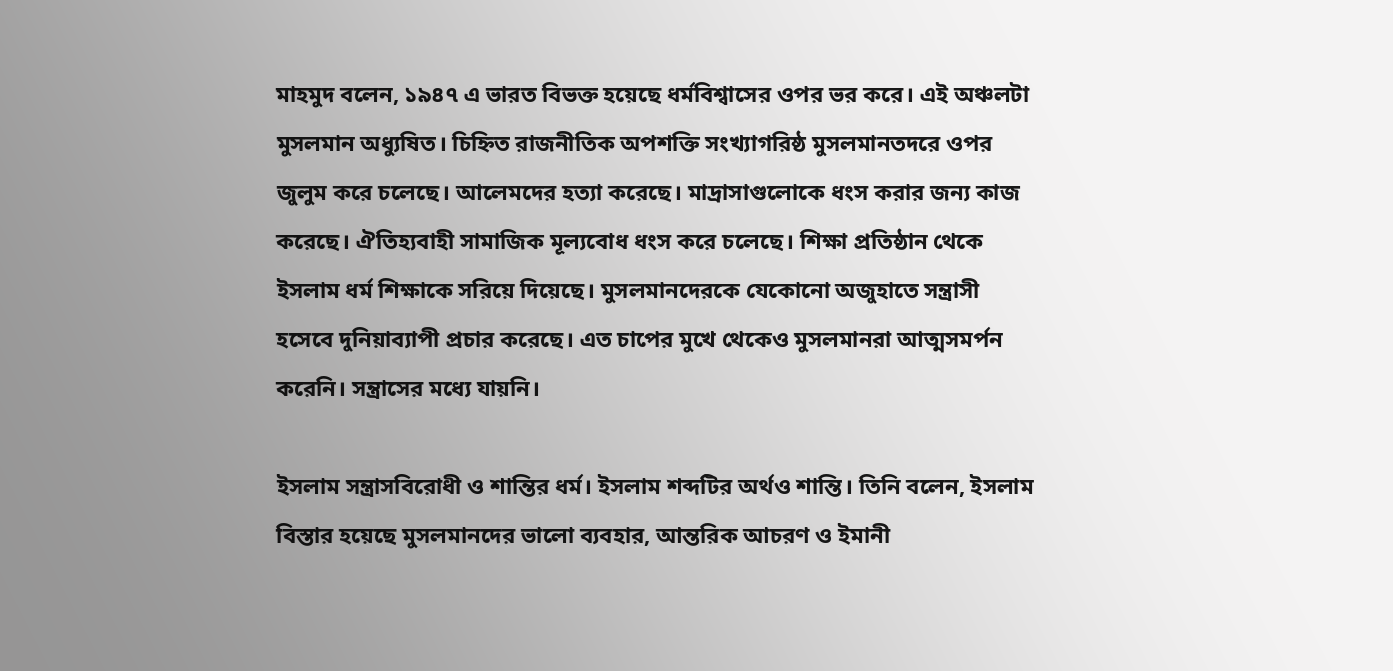মাহমুদ বলেন, ১৯৪৭ এ ভারত বিভক্ত হয়েছে ধর্মবিশ্বাসের ওপর ভর করে। এই অঞ্চলটা মুসলমান অধ্যুষিত। চিহ্নিত রাজনীতিক অপশক্তি সংখ্যাগরিষ্ঠ মুসলমানতদরে ওপর জুলুম করে চলেছে। আলেমদের হত্যা করেছে। মাদ্রাসাগুলোকে ধংস করার জন্য কাজ করেছে। ঐতিহ্যবাহী সামাজিক মূল্যবোধ ধংস করে চলেছে। শিক্ষা প্রতিষ্ঠান থেকে ইসলাম ধর্ম শিক্ষাকে সরিয়ে দিয়েছে। মুসলমানদেরকে যেকোনো অজুহাতে সন্ত্রাসী হসেবে দুনিয়াব্যাপী প্রচার করেছে। এত চাপের মুখে থেকেও মুসলমানরা আত্মসমর্পন করেনি। সন্ত্রাসের মধ্যে যায়নি।

ইসলাম সন্ত্রাসবিরোধী ও শান্তির ধর্ম। ইসলাম শব্দটির অর্থও শান্তি। তিনি বলেন, ইসলাম বিস্তার হয়েছে মুসলমানদের ভালো ব্যবহার, আন্তরিক আচরণ ও ইমানী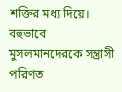শক্তির মধ্য দিয়ে। বহুভাবে মুসলমানদেরকে সন্ত্রাসী পরিণত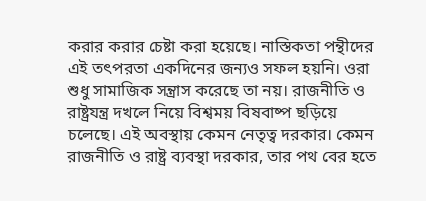করার করার চেষ্টা করা হয়েছে। নাস্তিকতা পন্থীদের এই তৎপরতা একদিনের জন্যও সফল হয়নি। ওরা শুধু সামাজিক সন্ত্রাস করেছে তা নয়। রাজনীতি ও রাষ্ট্রযন্ত্র দখলে নিয়ে বিশ্বময় বিষবাষ্প ছড়িয়ে চলেছে। এই অবস্থায় কেমন নেতৃত্ব দরকার। কেমন রাজনীতি ও রাষ্ট্র ব্যবস্থা দরকার, তার পথ বের হতে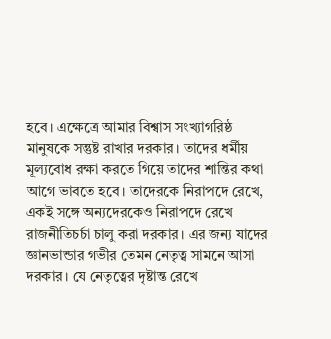হবে। এক্ষেত্রে আমার বিশ্বাস সংখ্যাগরিষ্ঠ মানুষকে সন্তুষ্ট রাখার দরকার। তাদের ধর্মীয় মূল্যবোধ রক্ষা করতে গিয়ে তাদের শান্তির কথা আগে ভাবতে হবে। তাদেরকে নিরাপদে রেখে, একই সঙ্গে অন্যদেরকেও নিরাপদে রেখে রাজনীতিচর্চা চালু করা দরকার। এর জন্য যাদের জ্ঞানভান্ডার গভীর তেমন নেতৃত্ব সামনে আসা দরকার। যে নেতৃত্বের দৃষ্টান্ত রেখে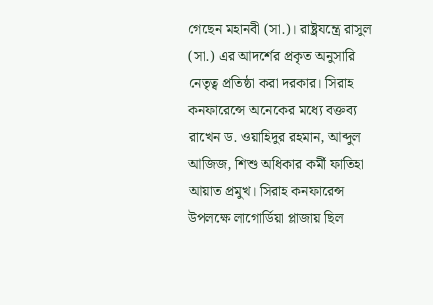গেছেন মহানবী (সা.)। রাষ্ট্রযন্ত্রে রাসুল (সা.) এর আদর্শের প্রকৃত অনুসারি নেতৃত্ব প্রতিষ্ঠা করা দরকার। সিরাহ কনফারেন্সে অনেকের মধ্যে বক্তব্য রাখেন ড. ওয়াহিদুর রহমান, আব্দুল আজিজ, শিশু অধিকার কর্মী ফাতিহা আয়াত প্রমুখ। সিরাহ কনফারেন্স উপলক্ষে লাগোর্ডিয়া প্লাজায় ছিল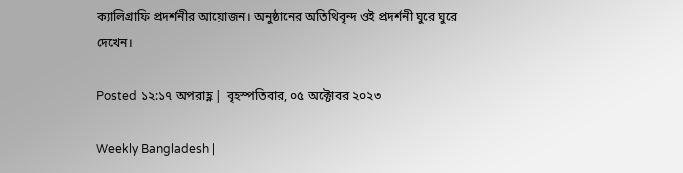ক্যালিগ্রাফি প্রদর্শনীর আয়োজন। অনুষ্ঠানের অতিথিবৃন্দ ওই প্রদর্শনী ঘুরে ঘুরে দেখেন।

Posted ১২:১৭ অপরাহ্ণ | বৃহস্পতিবার, ০৫ অক্টোবর ২০২৩

Weekly Bangladesh |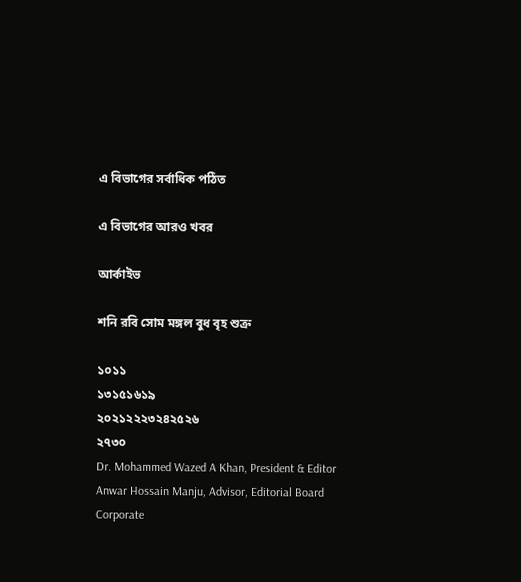এ বিভাগের সর্বাধিক পঠিত

এ বিভাগের আরও খবর

আর্কাইভ

শনি রবি সোম মঙ্গল বুধ বৃহ শুক্র

১০১১
১৩১৫১৬১৯
২০২১২২২৩২৪২৫২৬
২৭৩০
Dr. Mohammed Wazed A Khan, President & Editor
Anwar Hossain Manju, Advisor, Editorial Board
Corporate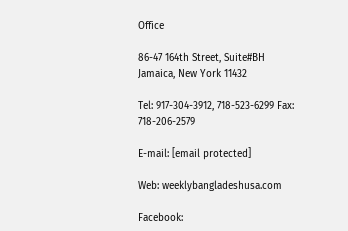Office

86-47 164th Street, Suite#BH
Jamaica, New York 11432

Tel: 917-304-3912, 718-523-6299 Fax: 718-206-2579

E-mail: [email protected]

Web: weeklybangladeshusa.com

Facebook: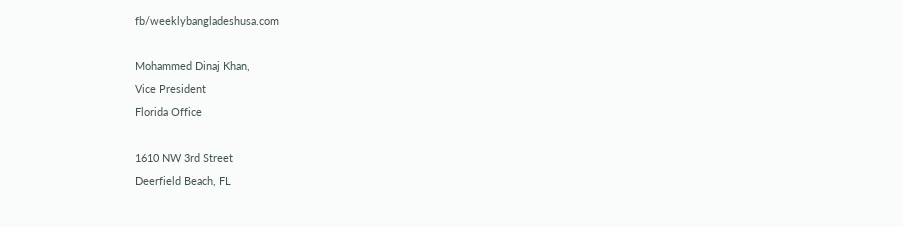fb/weeklybangladeshusa.com

Mohammed Dinaj Khan,
Vice President
Florida Office

1610 NW 3rd Street
Deerfield Beach, FL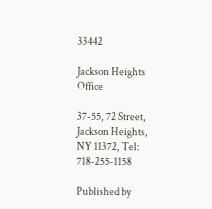33442

Jackson Heights Office

37-55, 72 Street, Jackson Heights, NY 11372, Tel: 718-255-1158

Published by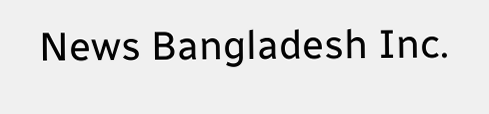News Bangladesh Inc.